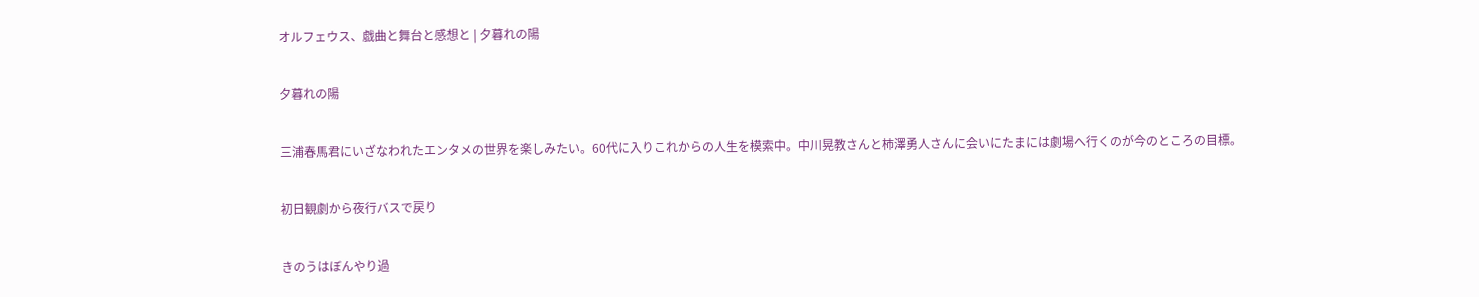オルフェウス、戯曲と舞台と感想と | 夕暮れの陽

夕暮れの陽

三浦春馬君にいざなわれたエンタメの世界を楽しみたい。60代に入りこれからの人生を模索中。中川晃教さんと柿澤勇人さんに会いにたまには劇場へ行くのが今のところの目標。

初日観劇から夜行バスで戻り

きのうはぼんやり過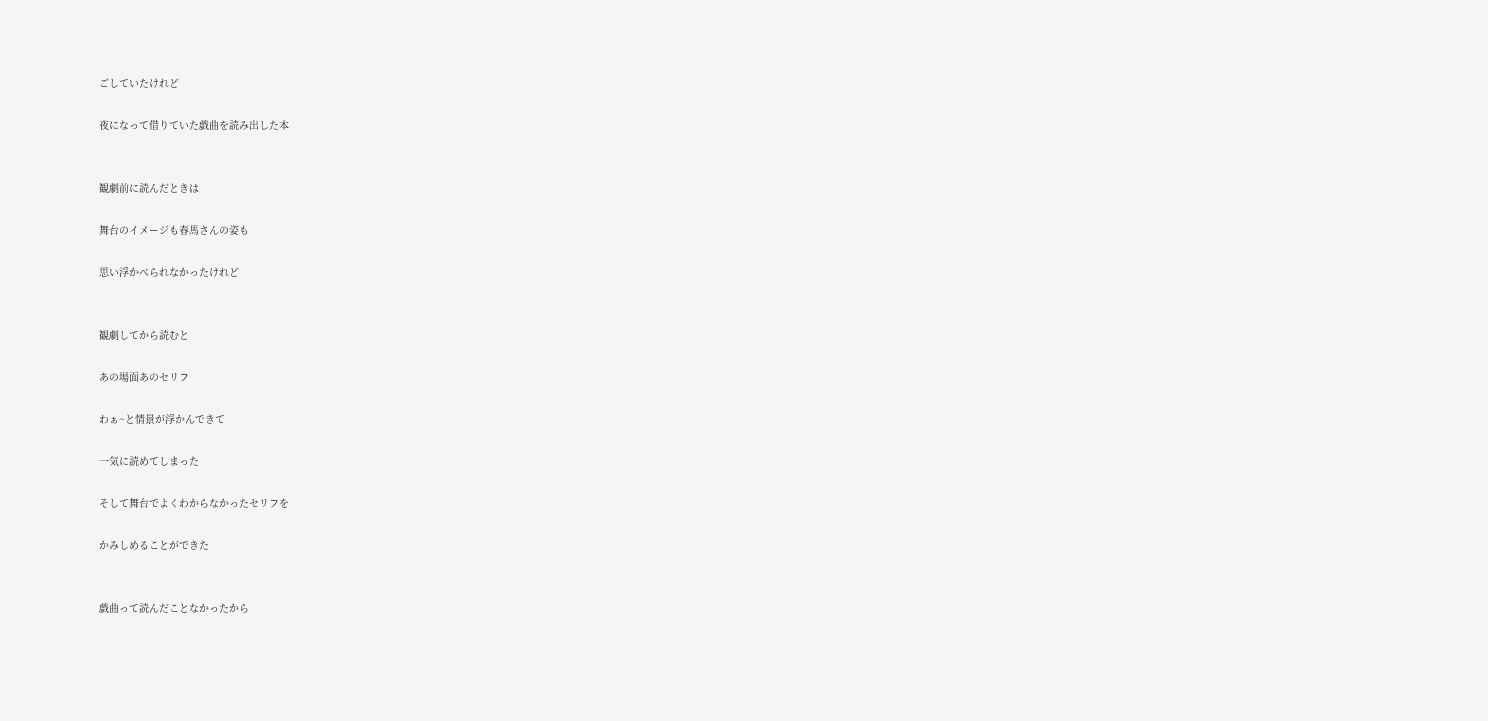ごしていたけれど

夜になって借りていた戯曲を読み出した本


観劇前に読んだときは

舞台のイメージも春馬さんの姿も

思い浮かべられなかったけれど


観劇してから読むと

あの場面あのセリフ

わぁ~と情景が浮かんできて

一気に読めてしまった

そして舞台でよくわからなかったセリフを

かみしめることができた


戯曲って読んだことなかったから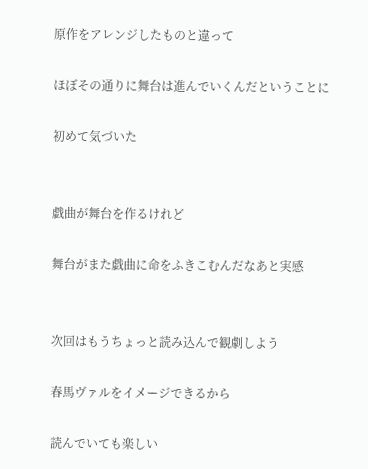原作をアレンジしたものと違って

ほぼその通りに舞台は進んでいくんだということに

初めて気づいた


戯曲が舞台を作るけれど

舞台がまた戯曲に命をふきこむんだなあと実感


次回はもうちょっと読み込んで観劇しよう

春馬ヴァルをイメージできるから

読んでいても楽しい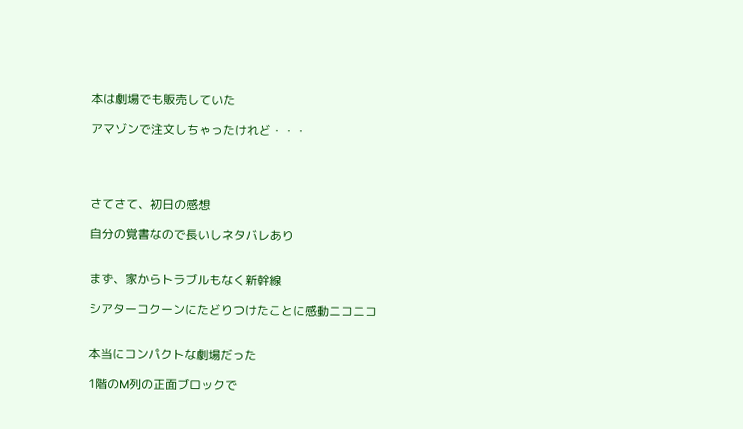本は劇場でも販売していた

アマゾンで注文しちゃったけれど・・・




さてさて、初日の感想

自分の覚書なので長いしネタバレあり


まず、家からトラブルもなく新幹線

シアターコクーンにたどりつけたことに感動ニコニコ


本当にコンパクトな劇場だった

1階のM列の正面ブロックで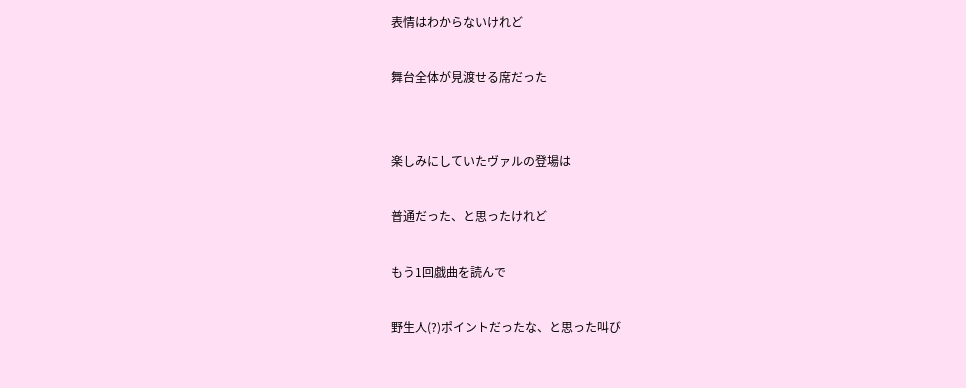表情はわからないけれど

舞台全体が見渡せる席だった


楽しみにしていたヴァルの登場は

普通だった、と思ったけれど

もう1回戯曲を読んで

野生人(?)ポイントだったな、と思った叫び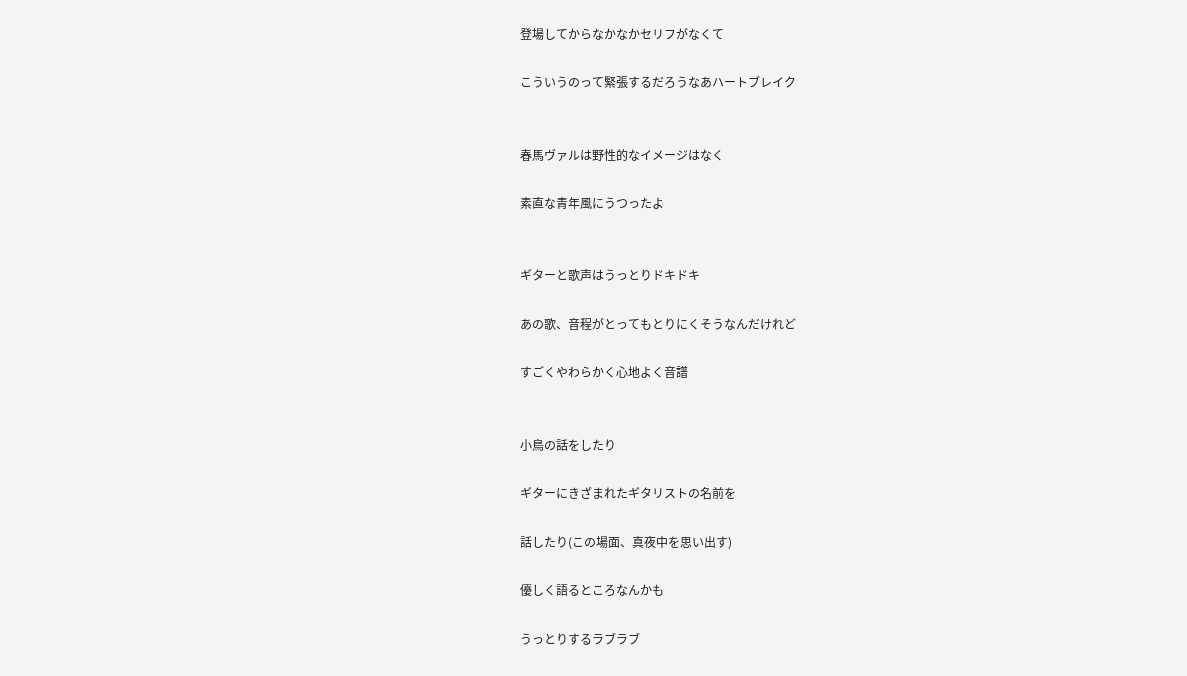登場してからなかなかセリフがなくて

こういうのって緊張するだろうなあハートブレイク


春馬ヴァルは野性的なイメージはなく

素直な青年風にうつったよ


ギターと歌声はうっとりドキドキ

あの歌、音程がとってもとりにくそうなんだけれど

すごくやわらかく心地よく音譜


小鳥の話をしたり

ギターにきざまれたギタリストの名前を

話したり(この場面、真夜中を思い出す)

優しく語るところなんかも

うっとりするラブラブ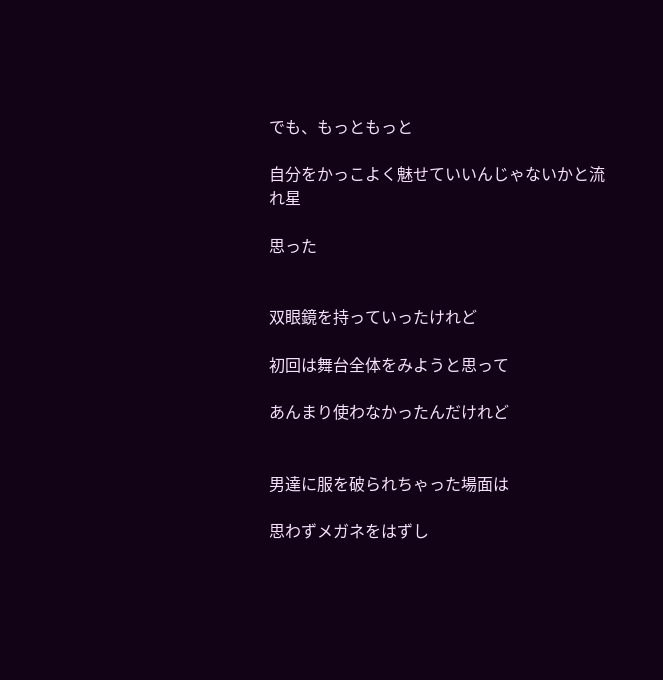でも、もっともっと

自分をかっこよく魅せていいんじゃないかと流れ星

思った


双眼鏡を持っていったけれど

初回は舞台全体をみようと思って

あんまり使わなかったんだけれど


男達に服を破られちゃった場面は

思わずメガネをはずし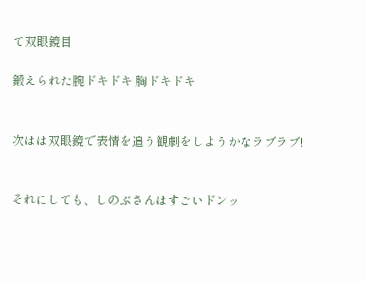て双眼鏡目

鍛えられた腕ドキドキ 胸ドキドキ


次はは双眼鏡で表情を追う観劇をしようかなラブラブ!


それにしても、しのぶさんはすごいドンッ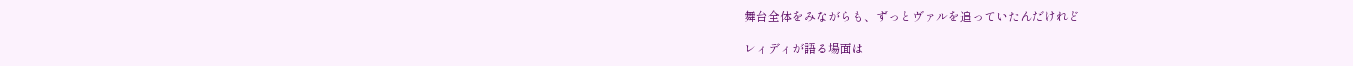舞台全体をみながらも、ずっとヴァルを追っていたんだけれど

レィディが語る場面は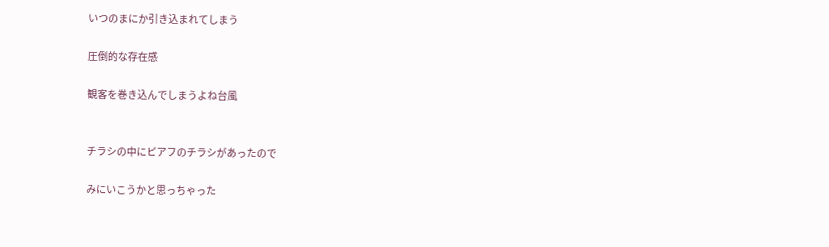いつのまにか引き込まれてしまう

圧倒的な存在感

観客を巻き込んでしまうよね台風


チラシの中にピアフのチラシがあったので

みにいこうかと思っちゃった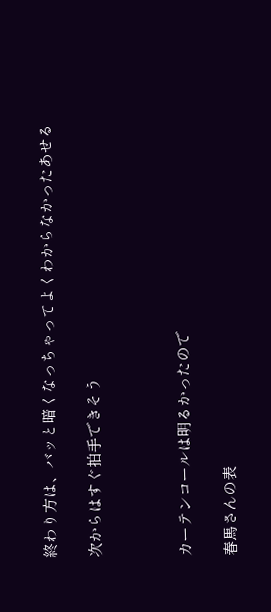終わり方は、バッと暗くなっちゃってよくわからなかったあせる

次からはすぐ拍手できそう



カーテンコールは明るかったので

春馬さんの表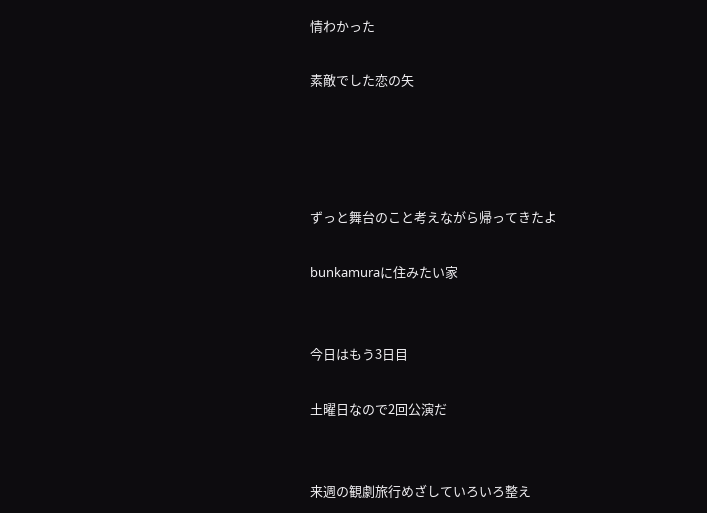情わかった

素敵でした恋の矢




ずっと舞台のこと考えながら帰ってきたよ

bunkamuraに住みたい家


今日はもう3日目

土曜日なので2回公演だ


来週の観劇旅行めざしていろいろ整え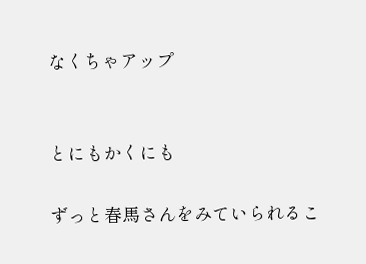なくちゃアップ


とにもかくにも

ずっと春馬さんをみていられるこ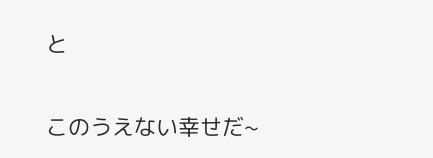と

このうえない幸せだ~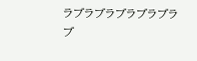ラブラブラブラブラブラブ